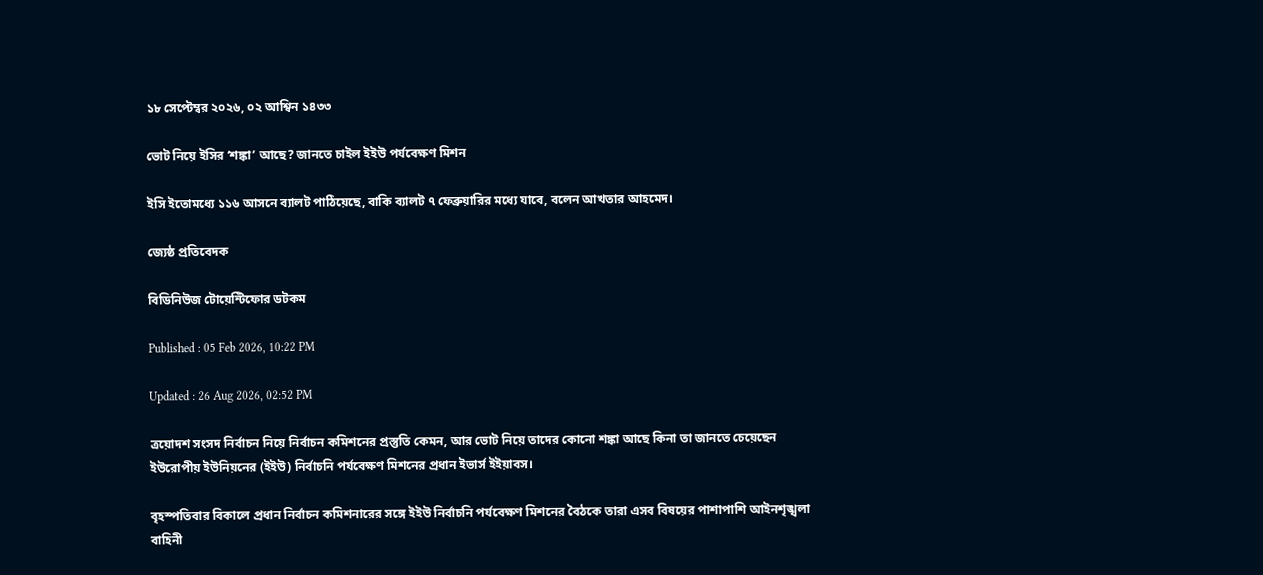১৮ সেপ্টেম্বর ২০২৬, ০২ আশ্বিন ১৪৩৩

ভোট নিয়ে ইসির ‘শঙ্কা’ আছে? জানতে চাইল ইইউ পর্যবেক্ষণ মিশন

ইসি ইতোমধ্যে ১১৬ আসনে ব্যালট পাঠিয়েছে, বাকি ব্যালট ৭ ফেব্রুয়ারির মধ্যে যাবে, বলেন আখতার আহমেদ।

জ্যেষ্ঠ প্রতিবেদক

বিডিনিউজ টোয়েন্টিফোর ডটকম

Published : 05 Feb 2026, 10:22 PM

Updated : 26 Aug 2026, 02:52 PM

ত্রয়োদশ সংসদ নির্বাচন নিয়ে নির্বাচন কমিশনের প্রস্তুতি কেমন, আর ভোট নিয়ে তাদের কোনো শঙ্কা আছে কিনা তা জানতে চেয়েছেন ইউরোপীয় ইউনিয়নের (ইইউ) নির্বাচনি পর্যবেক্ষণ মিশনের প্রধান ইভার্স ইইয়াবস।

বৃহস্পতিবার বিকালে প্রধান নির্বাচন কমিশনারের সঙ্গে ইইউ নির্বাচনি পর্যবেক্ষণ মিশনের বৈঠকে তারা এসব বিষয়ের পাশাপাশি আইনশৃঙ্খলা বাহিনী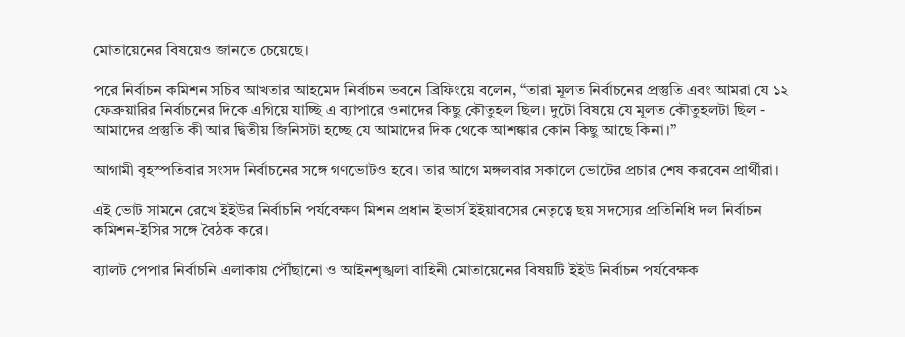মোতায়েনের বিষয়েও জানতে চেয়েছে।

পরে নির্বাচন কমিশন সচিব আখতার আহমেদ নির্বাচন ভবনে ব্রিফিংয়ে বলেন, “তারা মূলত নির্বাচনের প্রস্তুতি এবং আমরা যে ১২ ফেব্রুয়ারির নির্বাচনের দিকে এগিয়ে যাচ্ছি এ ব্যাপারে ওনাদের কিছু কৌতুহল ছিল। দুটো বিষয়ে যে মূলত কৌতুহলটা ছিল - আমাদের প্রস্তুতি কী আর দ্বিতীয় জিনিসটা হচ্ছে যে আমাদের দিক থেকে আশঙ্কার কোন কিছু আছে কিনা।”

আগামী বৃহস্পতিবার সংসদ নির্বাচনের সঙ্গে গণভোটও হবে। তার আগে মঙ্গলবার সকালে ভোটের প্রচার শেষ করবেন প্রার্থীরা।

এই ভোট সামনে রেখে ইইউর নির্বাচনি পর্যবেক্ষণ মিশন প্রধান ইভার্স ইইয়াবসের নেতৃত্বে ছয় সদস্যের প্রতিনিধি দল নির্বাচন কমিশন-ইসির সঙ্গে বৈঠক করে।

ব্যালট পেপার নির্বাচনি এলাকায় পৌঁছানো ও আইনশৃঙ্খলা বাহিনী মোতায়েনের বিষয়টি ইইউ নির্বাচন পর্যবেক্ষক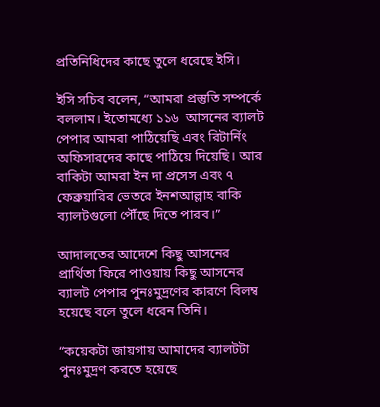প্রতিনিধিদের কাছে তুলে ধরেছে ইসি।

ইসি সচিব বলেন, “আমরা প্রস্তুতি সম্পর্কে বললাম। ইতোমধ্যে ১১৬  আসনের ব্যালট পেপার আমরা পাঠিয়েছি এবং রিটার্নিং অফিসারদের কাছে পাঠিয়ে দিয়েছি। আর বাকিটা আমরা ইন দা প্রসেস এবং ৭ ফেব্রুয়ারির ভেতরে ইনশআল্লাহ বাকি ব্যালটগুলো পৌঁছে দিতে পারব।”

আদালতের আদেশে কিছু আসনের প্রার্থিতা ফিরে পাওয়ায় কিছু আসনের ব্যালট পেপার পুনঃমুদ্রণের কারণে বিলম্ব হয়েছে বলে তুলে ধরেন তিনি।

“কয়েকটা জায়গায় আমাদের ব্যালটটা পুনঃমুদ্রণ করতে হয়েছে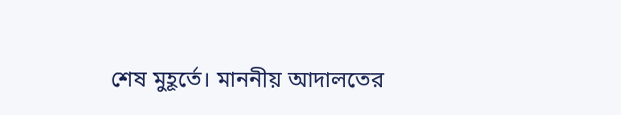শেষ মুহূর্তে। মাননীয় আদালতের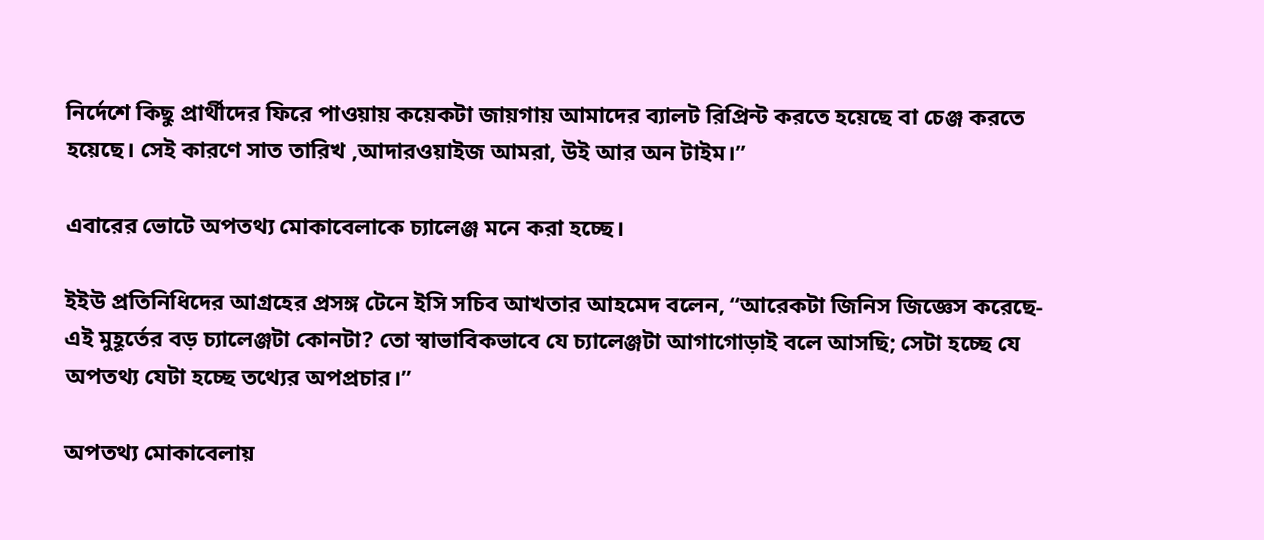নির্দেশে কিছু প্রার্থীদের ফিরে পাওয়ায় কয়েকটা জায়গায় আমাদের ব্যালট রিপ্রিন্ট করতে হয়েছে বা চেঞ্জ করতে হয়েছে। সেই কারণে সাত তারিখ ,আদারওয়াইজ আমরা, উই আর অন টাইম।”

এবারের ভোটে অপতথ্য মোকাবেলাকে চ্যালেঞ্জ মনে করা হচ্ছে।

ইইউ প্রতিনিধিদের আগ্রহের প্রসঙ্গ টেনে ইসি সচিব আখতার আহমেদ বলেন, “আরেকটা জিনিস জিজ্ঞেস করেছে- এই মুহূর্তের বড় চ্যালেঞ্জটা কোনটা? তো স্বাভাবিকভাবে যে চ্যালেঞ্জটা আগাগোড়াই বলে আসছি; সেটা হচ্ছে যে অপতথ্য যেটা হচ্ছে তথ্যের অপপ্রচার।”

অপতথ্য মোকাবেলায়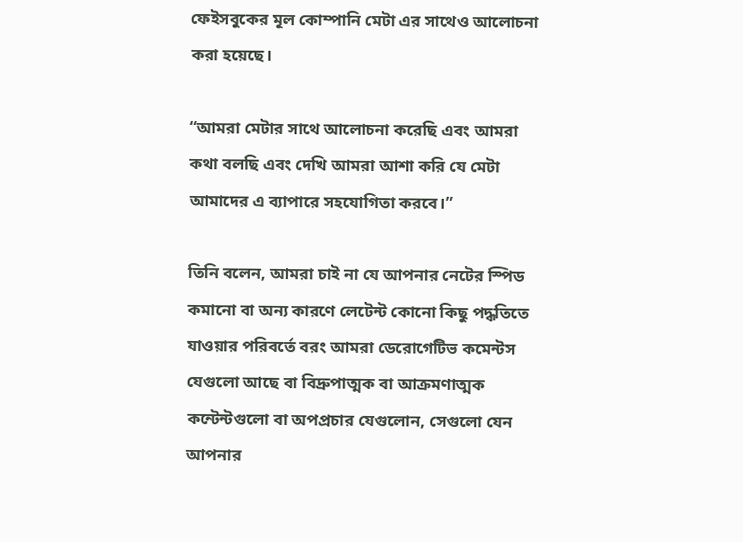ফেইসবুকের মূল কোম্পানি মেটা এর সাথেও আলোচনা করা হয়েছে।

“আমরা মেটার সাথে আলোচনা করেছি এবং আমরা কথা বলছি এবং দেখি আমরা আশা করি যে মেটা আমাদের এ ব্যাপারে সহযোগিতা করবে।”

তিনি বলেন, আমরা চাই না যে আপনার নেটের স্পিড কমানো বা অন্য কারণে লেটেন্ট কোনো কিছু পদ্ধতিতে যাওয়ার পরিবর্তে বরং আমরা ডেরোগেটিভ কমেন্টস যেগুলো আছে বা বিদ্রুপাত্মক বা আক্রমণাত্মক কন্টেন্টগুলো বা অপপ্রচার যেগুলোন, সেগুলো যেন আপনার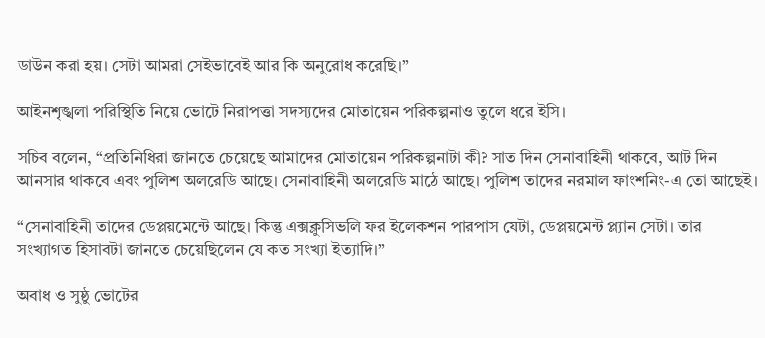ডাউন করা হয়। সেটা আমরা সেইভাবেই আর কি অনুরোধ করেছি।”

আইনশৃঙ্খলা পরিস্থিতি নিয়ে ভোটে নিরাপত্তা সদস্যদের মোতায়েন পরিকল্পনাও তুলে ধরে ইসি।

সচিব বলেন, “প্রতিনিধিরা জানতে চেয়েছে আমাদের মোতায়েন পরিকল্পনাটা কী? সাত দিন সেনাবাহিনী থাকবে, আট দিন আনসার থাকবে এবং পুলিশ অলরেডি আছে। সেনাবাহিনী অলরেডি মাঠে আছে। পুলিশ তাদের নরমাল ফাংশনিং-এ তো আছেই।

“সেনাবাহিনী তাদের ডেপ্লয়মেন্টে আছে। কিন্তু এক্সক্লুসিভলি ফর ইলেকশন পারপাস যেটা, ডেপ্লয়মেন্ট প্ল্যান সেটা। তার সংখ্যাগত হিসাবটা জানতে চেয়েছিলেন যে কত সংখ্যা ইত্যাদি।”

অবাধ ও সুষ্ঠু ভোটের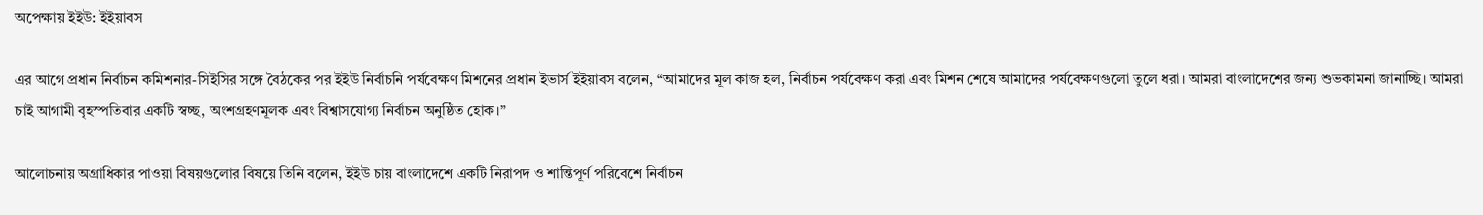অপেক্ষায় ইইউ: ইইয়াবস

এর আগে প্রধান নির্বাচন কমিশনার-সিইসির সঙ্গে বৈঠকের পর ইইউ নির্বাচনি পর্যবেক্ষণ মিশনের প্রধান ইভার্স ইইয়াবস বলেন, “আমাদের মূল কাজ হল, নির্বাচন পর্যবেক্ষণ করা এবং মিশন শেষে আমাদের পর্যবেক্ষণগুলো তুলে ধরা। আমরা বাংলাদেশের জন্য শুভকামনা জানাচ্ছি। আমরা চাই আগামী বৃহস্পতিবার একটি স্বচ্ছ, অংশগ্রহণমূলক এবং বিশ্বাসযোগ্য নির্বাচন অনুষ্ঠিত হোক।”

আলোচনায় অগ্রাধিকার পাওয়া বিষয়গুলোর বিষয়ে তিনি বলেন, ইইউ চায় বাংলাদেশে একটি নিরাপদ ও শান্তিপূর্ণ পরিবেশে নির্বাচন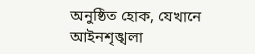অনুষ্ঠিত হোক, যেখানে আইনশৃঙ্খলা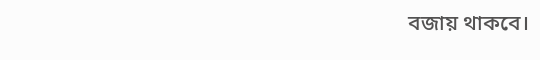বজায় থাকবে।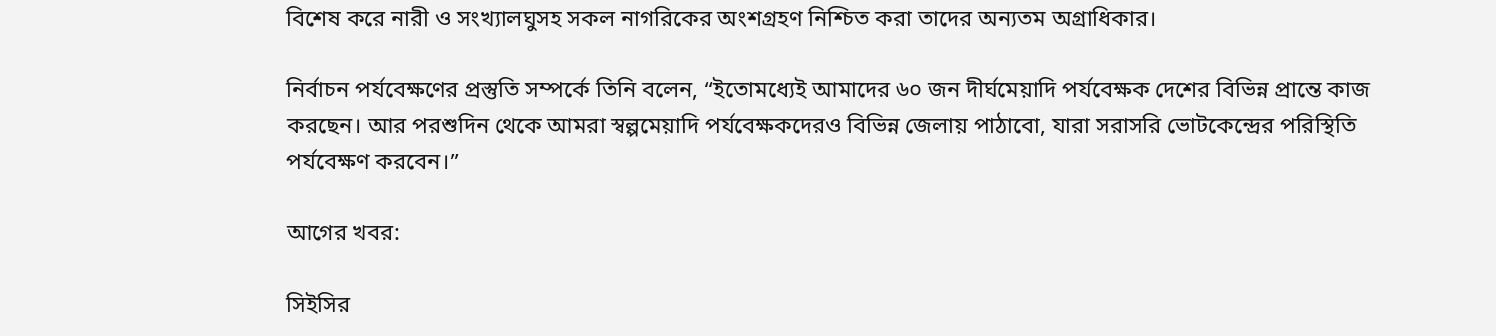বিশেষ করে নারী ও সংখ্যালঘুসহ সকল নাগরিকের অংশগ্রহণ নিশ্চিত করা তাদের অন্যতম অগ্রাধিকার।

নির্বাচন পর্যবেক্ষণের প্রস্তুতি সম্পর্কে তিনি বলেন, “ইতোমধ্যেই আমাদের ৬০ জন দীর্ঘমেয়াদি পর্যবেক্ষক দেশের বিভিন্ন প্রান্তে কাজ করছেন। আর পরশুদিন থেকে আমরা স্বল্পমেয়াদি পর্যবেক্ষকদেরও বিভিন্ন জেলায় পাঠাবো, যারা সরাসরি ভোটকেন্দ্রের পরিস্থিতি পর্যবেক্ষণ করবেন।”

আগের খবর:

সিইসির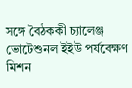সঙ্গে বৈঠককী চ্যালেঞ্জ ভোটেশুনল ইইউ পর্যবেক্ষণ মিশন